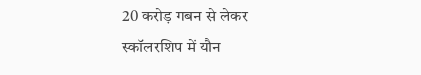20 करोड़ गबन से लेकर स्कॉलरशिप में यौन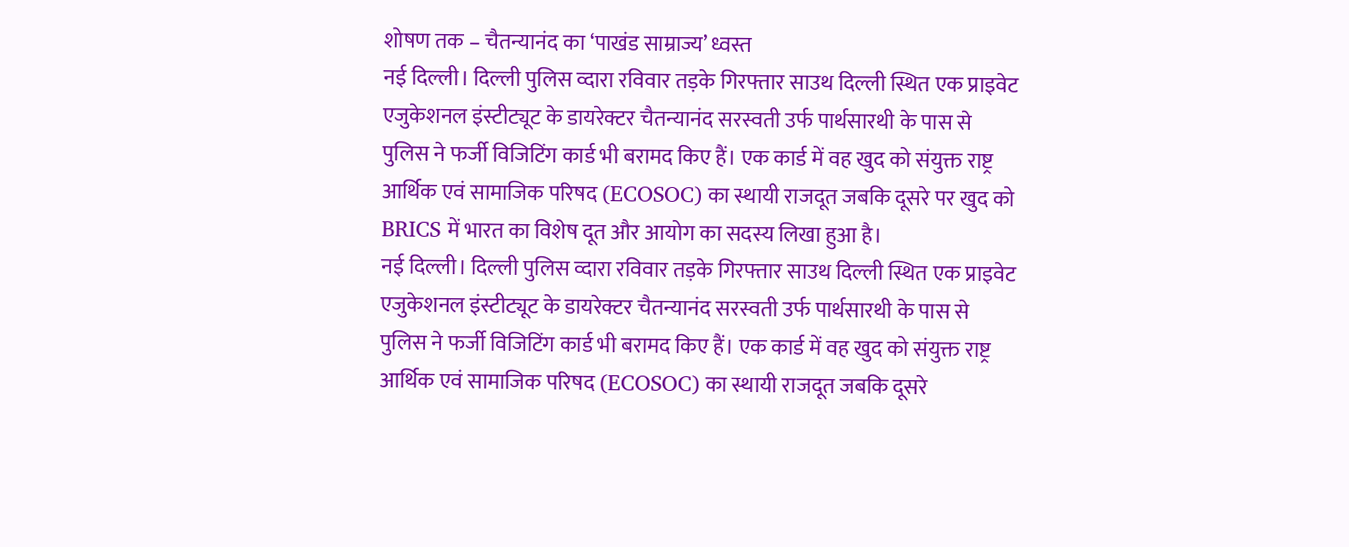शोषण तक – चैतन्यानंद का ‘पाखंड साम्राज्य’ ध्वस्त
नई दिल्ली। दिल्ली पुलिस व्दारा रविवार तड़के गिरफ्तार साउथ दिल्ली स्थित एक प्राइवेट एजुकेशनल इंस्टीट्यूट के डायरेक्टर चैतन्यानंद सरस्वती उर्फ पार्थसारथी के पास से पुलिस ने फर्जी विजिटिंग कार्ड भी बरामद किए हैं। एक कार्ड में वह खुद को संयुक्त राष्ट्र आर्थिक एवं सामाजिक परिषद (ECOSOC) का स्थायी राजदूत जबकि दूसरे पर खुद को BRICS में भारत का विशेष दूत और आयोग का सदस्य लिखा हुआ है।
नई दिल्ली। दिल्ली पुलिस व्दारा रविवार तड़के गिरफ्तार साउथ दिल्ली स्थित एक प्राइवेट एजुकेशनल इंस्टीट्यूट के डायरेक्टर चैतन्यानंद सरस्वती उर्फ पार्थसारथी के पास से पुलिस ने फर्जी विजिटिंग कार्ड भी बरामद किए हैं। एक कार्ड में वह खुद को संयुक्त राष्ट्र आर्थिक एवं सामाजिक परिषद (ECOSOC) का स्थायी राजदूत जबकि दूसरे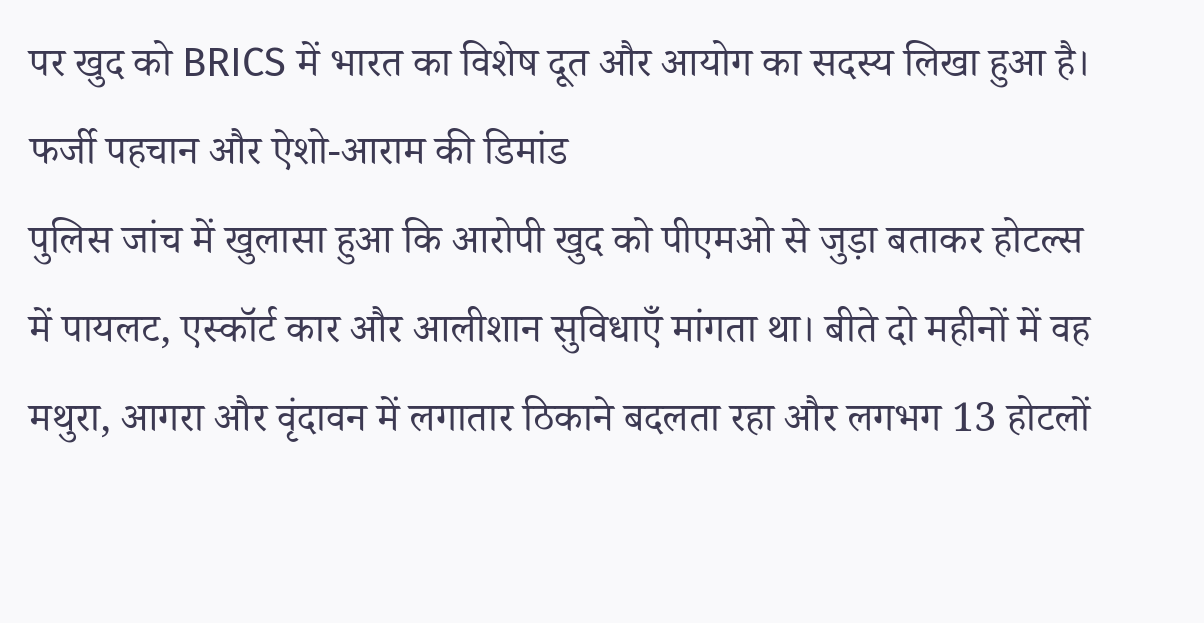पर खुद को BRICS में भारत का विशेष दूत और आयोग का सदस्य लिखा हुआ है।
फर्जी पहचान और ऐशो-आराम की डिमांड
पुलिस जांच में खुलासा हुआ कि आरोपी खुद को पीएमओ से जुड़ा बताकर होटल्स में पायलट, एस्कॉर्ट कार और आलीशान सुविधाएँ मांगता था। बीते दो महीनों में वह मथुरा, आगरा और वृंदावन में लगातार ठिकाने बदलता रहा और लगभग 13 होटलों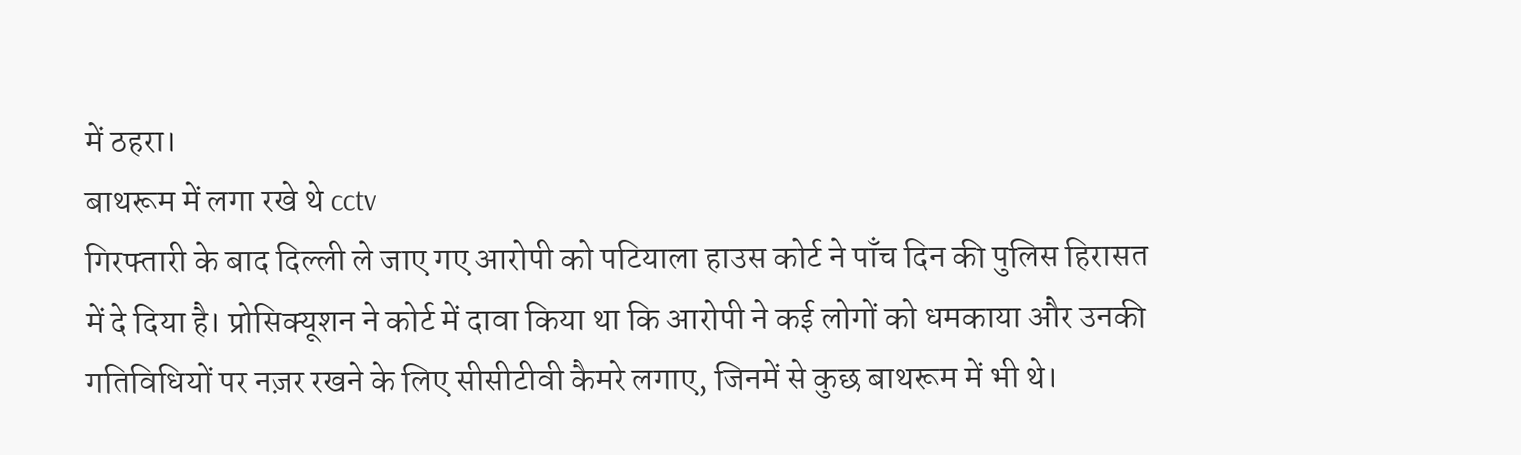में ठहरा।
बाथरूम में लगा रखे थे cctv
गिरफ्तारी के बाद दिल्ली ले जाए गए आरोपी को पटियाला हाउस कोर्ट ने पाँच दिन की पुलिस हिरासत में दे दिया है। प्रोसिक्यूशन ने कोर्ट में दावा किया था कि आरोपी ने कई लोगों को धमकाया और उनकी गतिविधियों पर नज़र रखने के लिए सीसीटीवी कैमरे लगाए, जिनमें से कुछ बाथरूम में भी थे।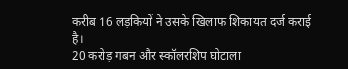करीब 16 लड़कियों ने उसके खिलाफ शिकायत दर्ज कराई है।
20 करोड़ गबन और स्कॉलरशिप घोटाला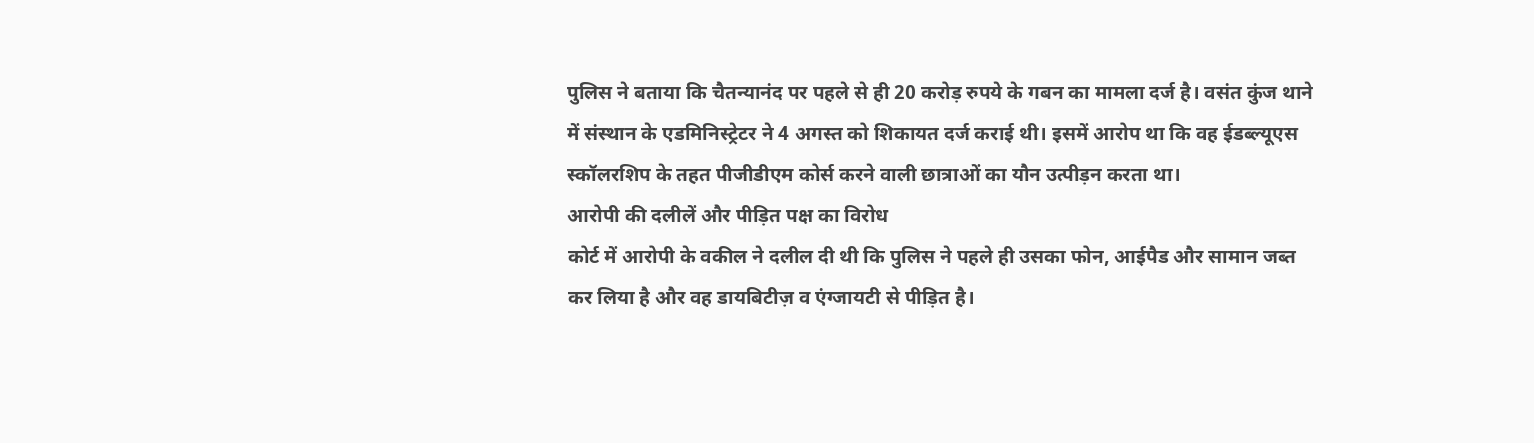पुलिस ने बताया कि चैतन्यानंद पर पहले से ही 20 करोड़ रुपये के गबन का मामला दर्ज है। वसंत कुंज थाने में संस्थान के एडमिनिस्ट्रेटर ने 4 अगस्त को शिकायत दर्ज कराई थी। इसमें आरोप था कि वह ईडब्ल्यूएस स्कॉलरशिप के तहत पीजीडीएम कोर्स करने वाली छात्राओं का यौन उत्पीड़न करता था।
आरोपी की दलीलें और पीड़ित पक्ष का विरोध
कोर्ट में आरोपी के वकील ने दलील दी थी कि पुलिस ने पहले ही उसका फोन, आईपैड और सामान जब्त कर लिया है और वह डायबिटीज़ व एंग्जायटी से पीड़ित है।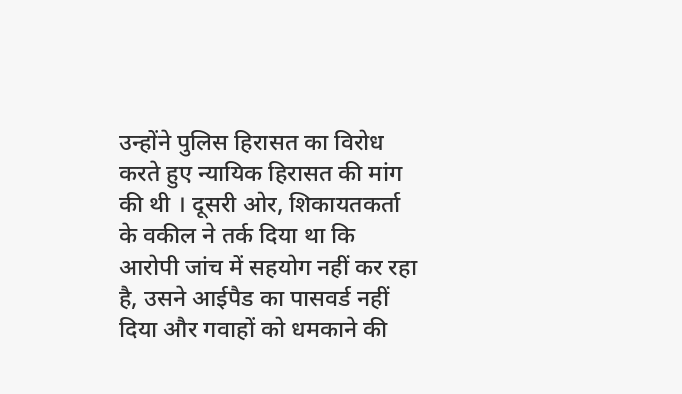उन्होंने पुलिस हिरासत का विरोध करते हुए न्यायिक हिरासत की मांग की थी । दूसरी ओर, शिकायतकर्ता के वकील ने तर्क दिया था कि आरोपी जांच में सहयोग नहीं कर रहा है, उसने आईपैड का पासवर्ड नहीं दिया और गवाहों को धमकाने की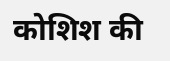कोशिश की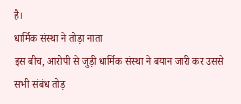है।
धार्मिक संस्था ने तोड़ा नाता
इस बीच, आरोपी से जुड़ी धार्मिक संस्था ने बयान जारी कर उससे सभी संबंध तोड़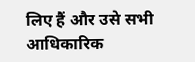लिए हैं और उसे सभी आधिकारिक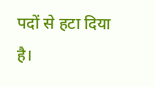पदों से हटा दिया है।